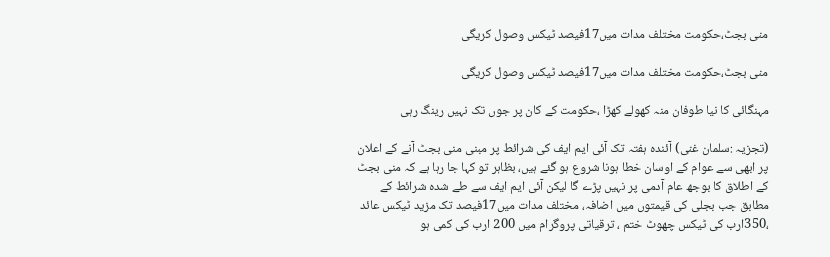منی بجٹ،حکومت مختلف مدات میں17فیصد ٹیکس وصول کریگی

منی بجٹ،حکومت مختلف مدات میں17فیصد ٹیکس وصول کریگی

مہنگائی کا نیا طوفان منہ کھولے کھڑا ،حکومت کے کان پر جوں تک نہیں رینگ رہی

(تجزیہ :سلمان غنی) آئندہ ہفتہ تک آئی ایم ایف کی شرائط پر مبنی منی بجٹ آنے کے اعلان پر ابھی سے عوام کے اوسان خطا ہونا شروع ہو گئے ہیں، بظاہر تو کہا جا رہا ہے کہ منی بجٹ کے اطلاق کا بوجھ عام آدمی پر نہیں پڑے گا لیکن آئی ایم ایف سے طے شدہ شرائط کے مطابق جب بجلی کی قیمتوں میں اضافہ، مختلف مدات میں17فیصد تک مزید ٹیکس عائد ،350ارب کی ٹیکس چھوٹ ختم ، ترقیاتی پروگرام میں 200 ارب کی کمی ہو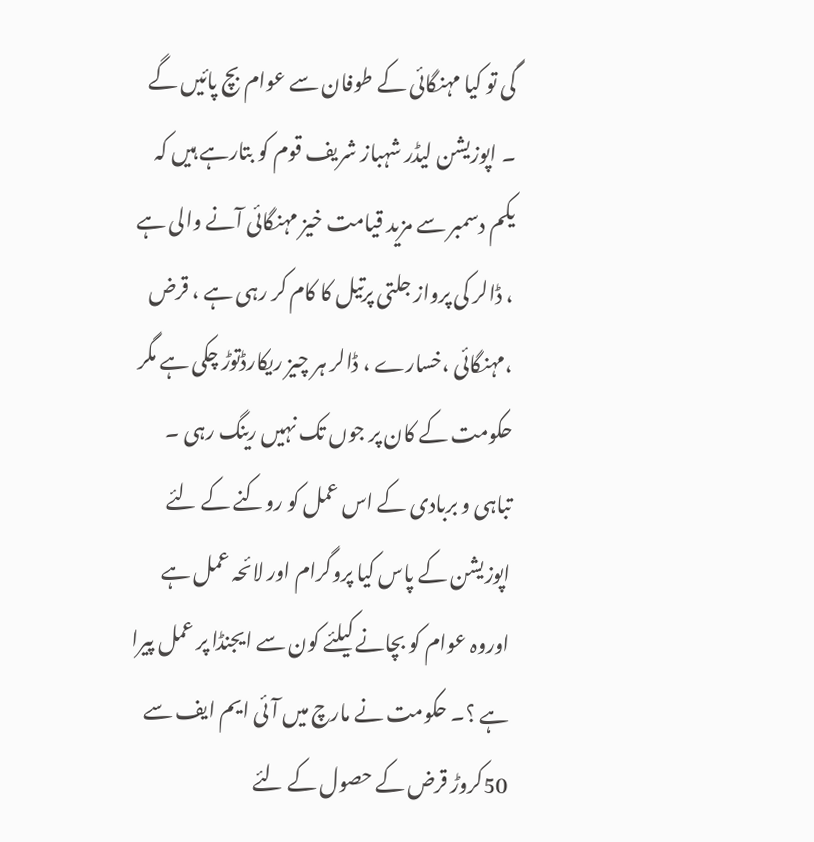گی تو کیا مہنگائی کے طوفان سے عوام بچ پائیں گے ۔ اپوزیشن لیڈر شہباز شریف قوم کو بتارہے ہیں کہ یکم دسمبر سے مزید قیامت خیز مہنگائی آنے والی ہے ، ڈالر کی پرواز جلتی پرتیل کا کام کر رہی ہے ، قرض ،مہنگائی ،خسارے ، ڈالر ہر چیز ریکارڈتوڑ چکی ہے مگر حکومت کے کان پر جوں تک نہیں رینگ رہی ۔ تباہی و بربادی کے اس عمل کو روکنے کے لئے اپوزیشن کے پاس کیا پروگرام اور لائحہ عمل ہے اوروہ عوام کو بچانے کیلئے کون سے ایجنڈا پر عمل پیرا ہے ؟۔ حکومت نے مارچ میں آئی ایم ایف سے 50کروڑ قرض کے حصول کے لئے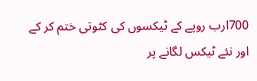700ارب روپے کے ٹیکسوں کی کٹوتی ختم کر کے اور نئے ٹیکس لگانے پر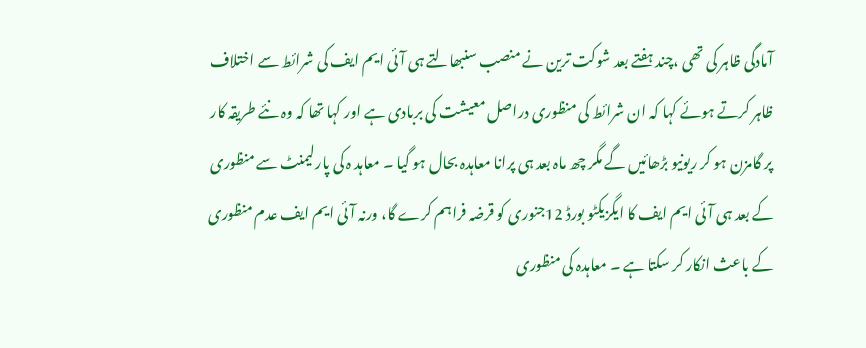آمادگی ظاہر کی تھی ،چند ہفتے بعد شوکت ترین نے منصب سنبھالتے ہی آئی ایم ایف کی شرائط سے اختلاف ظاہر کرتے ہوئے کہا کہ ان شرائط کی منظوری دراصل معیشت کی بربادی ہے اور کہا تھا کہ وہ نئے طریقہ کار پر گامزن ہو کر ریونیو بڑھائیں گے مگر چھ ماہ بعد ہی پرانا معاہدہ بحال ہو گیا ۔ معاہد ہ کی پارلیمنٹ سے منظوری کے بعد ہی آئی ایم ایف کا ایگزیکٹو بورڈ 12جنوری کو قرضہ فراہم کرے گا، ورنہ آئی ایم ایف عدم منظوری کے باعث انکار کر سکتا ہے ۔ معاہدہ کی منظوری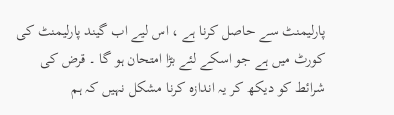پارلیمنٹ سے حاصل کرنا ہے ، اس لیے اب گیند پارلیمنٹ کی کورٹ میں ہے جو اسکے لئے بڑا امتحان ہو گا ۔ قرض کی شرائط کو دیکھ کر یہ اندازہ کرنا مشکل نہیں کہ ہم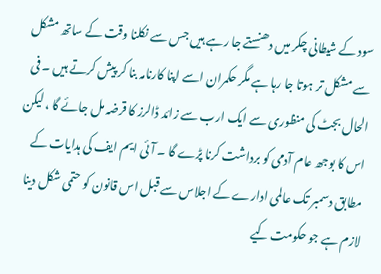سود کے شیطانی چکر میں دھنستے جا رہے ہیں جس سے نکلنا وقت کے ساتھ مشکل سے مشکل تر ہوتا جا رہا ہے مگر حکمران اسے اپنا کارنامہ بنا کر پیش کرتے ہیں ۔ فی الحال بجٹ کی منظوری سے ایک ارب سے زائد ڈالرز کا قرضہ مل جائے گا ، لیکن اس کا بوجھ عام آدمی کو برداشت کرنا پڑے گا ۔ آئی ایم ایف کی ہدایات کے مطابق دسمبر تک عالمی ادارے کے اجلاس سے قبل اس قانون کو حتمی شکل دینا لازم ہے جو حکومت کیے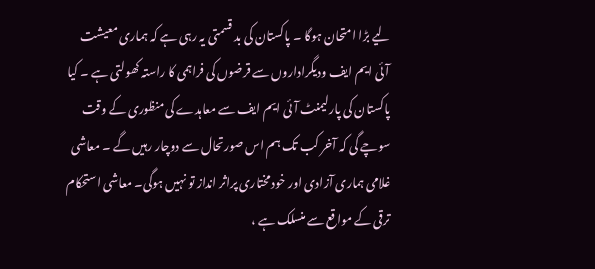لیے بڑا امتحان ہوگا ۔ پاکستان کی بد قسمتی یہ رہی ہے کہ ہماری معیشت آئی ایم ایف ودیگراداروں سے قرضوں کی فراہمی کا راستہ کھولتی ہے ۔ کیا پاکستان کی پارلیمنٹ آئی ایم ایف سے معاہدے کی منظوری کے وقت سوچے گی کہ آخر کب تک ہم اس صورتحال سے دوچار رہیں گے ۔ معاشی غلامی ہماری آزادی اور خود مختاری پراثر انداز تو نہیں ہوگی۔ معاشی استحکام ترقی کے مواقع سے منسلک ہے ،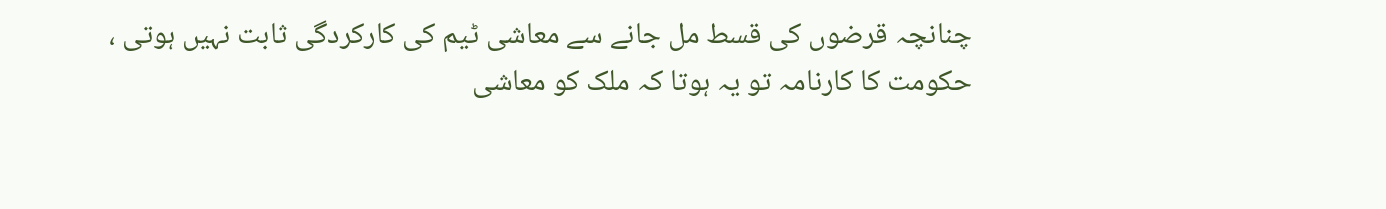چنانچہ قرضوں کی قسط مل جانے سے معاشی ٹیم کی کارکردگی ثابت نہیں ہوتی ، حکومت کا کارنامہ تو یہ ہوتا کہ ملک کو معاشی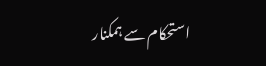استحکام سے ہمکنار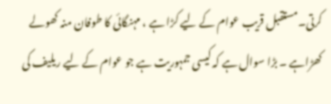کرتی۔مستقبل قریب عوام کے لیے کڑا ہے ، مہنگائی کا طوفان منہ کھولے کھڑاہے ۔ بڑا سوال ہے کہ کیسی جمہوریت ہے جو عوام کے لیے ریلیف کی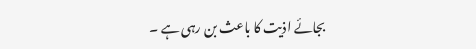بجائے اذیت کا باعث بن رہی ہے ۔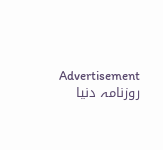Advertisement
روزنامہ دنیا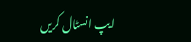ایپ انسٹال کریں